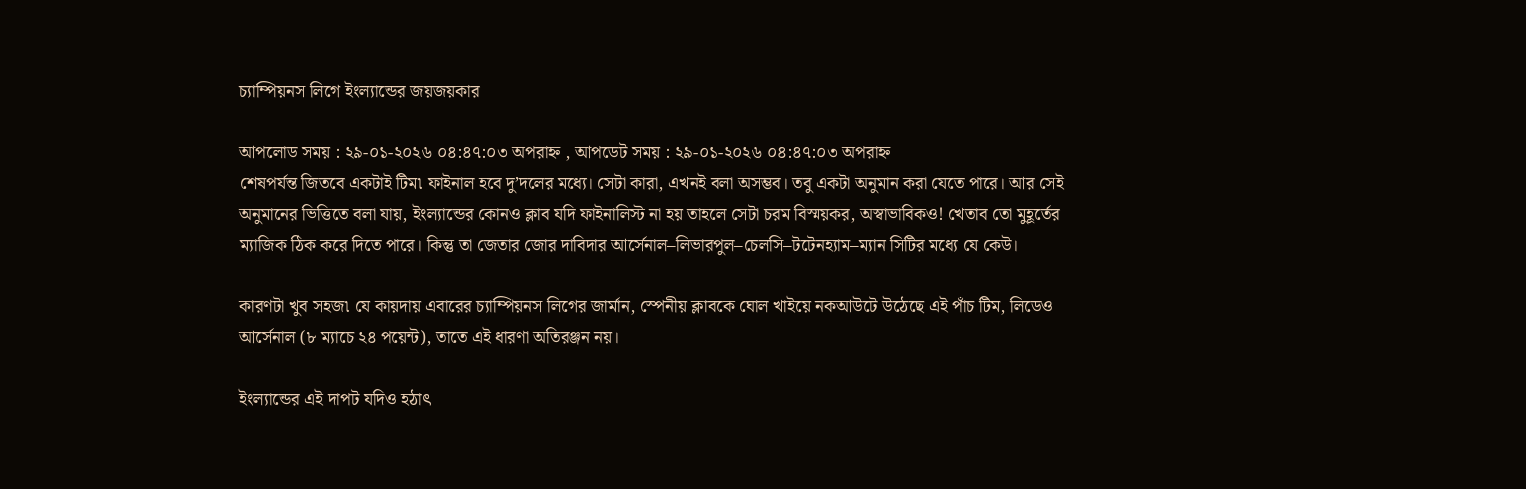চ্যাম্পিয়নস লিগে ইংল্যান্ডের জয়জয়কার

আপলোড সময় : ২৯-০১-২০২৬ ০৪:৪৭:০৩ অপরাহ্ন , আপডেট সময় : ২৯-০১-২০২৬ ০৪:৪৭:০৩ অপরাহ্ন
শেষপর্যন্ত জিতবে একটাই টিম৷ ফাইনাল হবে দু’দলের মধ্যে। সেটা কারা, এখনই বলা অসম্ভব। তবু একটা অনুমান করা যেতে পারে। আর সেই অনুমানের ভিত্তিতে বলা যায়, ইংল্যান্ডের কোনও ক্লাব যদি ফাইনালিস্ট না হয় তাহলে সেটা চরম বিস্ময়কর, অস্বাভাবিকও! খেতাব তো মুহূর্তের ম্যাজিক ঠিক করে দিতে পারে। কিন্তু তা জেতার জোর দাবিদার আর্সেনাল–লিভারপুল–চেলসি–টটেনহ্যাম–ম্যান সিটির মধ্যে যে কেউ।

কারণটা খুব সহজ৷ যে কায়দায় এবারের চ্যাম্পিয়নস লিগের জার্মান, স্পেনীয় ক্লাবকে ঘোল খাইয়ে নকআউটে উঠেছে এই পাঁচ টিম, লিডেও আর্সেনাল (৮ ম্যাচে ২৪ পয়েন্ট), তাতে এই ধারণা অতিরঞ্জন নয়।

ইংল্যান্ডের এই দাপট যদিও হঠাৎ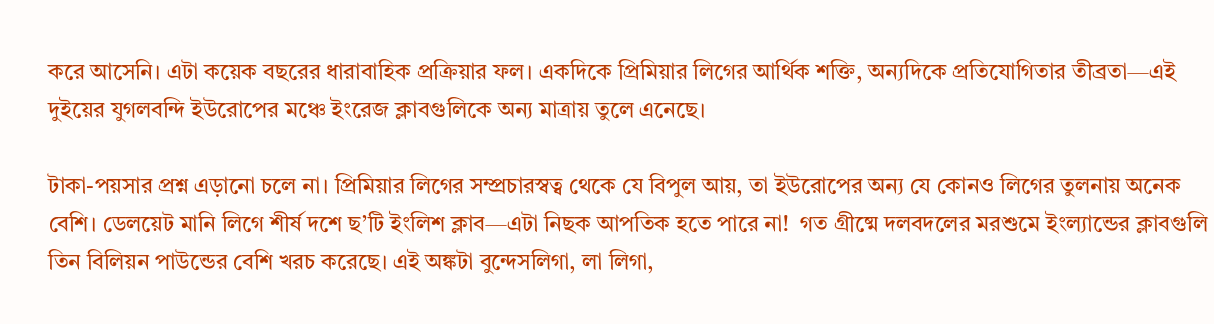করে আসেনি। এটা কয়েক বছরের ধারাবাহিক প্রক্রিয়ার ফল। একদিকে প্রিমিয়ার লিগের আর্থিক শক্তি, অন্যদিকে প্রতিযোগিতার তীব্রতা—এই দুইয়ের যুগলবন্দি ইউরোপের মঞ্চে ইংরেজ ক্লাবগুলিকে অন্য মাত্রায় তুলে এনেছে।

টাকা-পয়সার প্রশ্ন এড়ানো চলে না। প্রিমিয়ার লিগের সম্প্রচারস্বত্ব থেকে যে বিপুল আয়, তা ইউরোপের অন্য যে কোনও লিগের তুলনায় অনেক বেশি। ডেলয়েট মানি লিগে শীর্ষ দশে ছ’টি ইংলিশ ক্লাব—এটা নিছক আপতিক হতে পারে না!  গত গ্রীষ্মে দলবদলের মরশুমে ইংল্যান্ডের ক্লাবগুলি তিন বিলিয়ন পাউন্ডের বেশি খরচ করেছে। এই অঙ্কটা বুন্দেসলিগা, লা লিগা,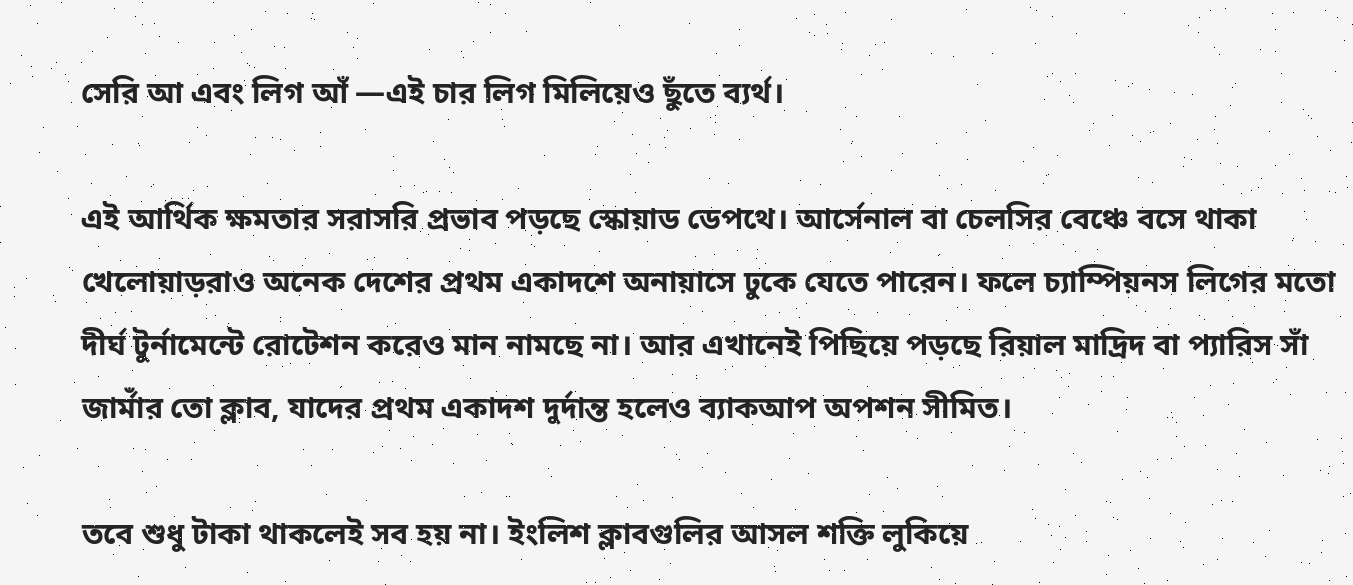সেরি আ এবং লিগ আঁ —এই চার লিগ মিলিয়েও ছুঁতে ব্যর্থ।

এই আর্থিক ক্ষমতার সরাসরি প্রভাব পড়ছে স্কোয়াড ডেপথে। আর্সেনাল বা চেলসির বেঞ্চে বসে থাকা খেলোয়াড়রাও অনেক দেশের প্রথম একাদশে অনায়াসে ঢুকে যেতে পারেন। ফলে চ্যাম্পিয়নস লিগের মতো দীর্ঘ টুর্নামেন্টে রোটেশন করেও মান নামছে না। আর এখানেই পিছিয়ে পড়ছে রিয়াল মাদ্রিদ বা প্যারিস সাঁ জার্মাঁর তো ক্লাব, যাদের প্রথম একাদশ দুর্দান্ত হলেও ব্যাকআপ অপশন সীমিত।

তবে শুধু টাকা থাকলেই সব হয় না। ইংলিশ ক্লাবগুলির আসল শক্তি লুকিয়ে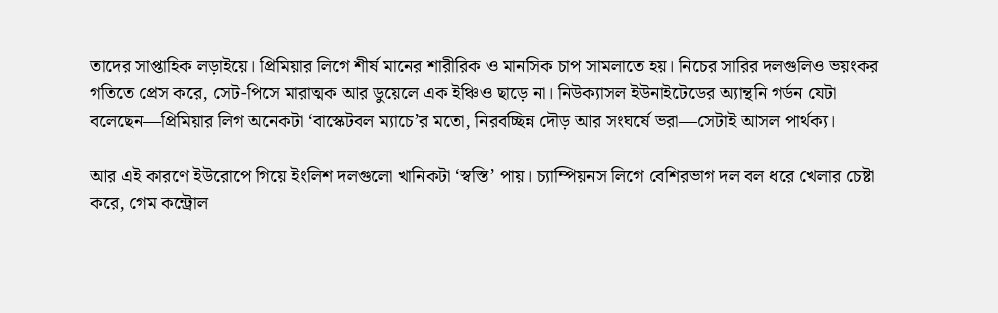তাদের সাপ্তাহিক লড়াইয়ে। প্রিমিয়ার লিগে শীর্ষ মানের শারীরিক ও মানসিক চাপ সামলাতে হয়। নিচের সারির দলগুলিও ভয়ংকর গতিতে প্রেস করে, সেট-পিসে মারাত্মক আর ডুয়েলে এক ইঞ্চিও ছাড়ে না। নিউক্যাসল ইউনাইটেডের অ্যান্থনি গর্ডন যেটা বলেছেন—প্রিমিয়ার লিগ অনেকটা ‘বাস্কেটবল ম্যাচে’র মতো, নিরবচ্ছিন্ন দৌড় আর সংঘর্ষে ভরা—সেটাই আসল পার্থক্য।

আর এই কারণে ইউরোপে গিয়ে ইংলিশ দলগুলো খানিকটা ‘স্বস্তি’ পায়। চ্যাম্পিয়নস লিগে বেশিরভাগ দল বল ধরে খেলার চেষ্টা করে, গেম কন্ট্রোল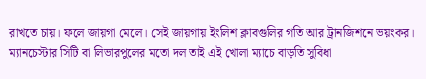রাখতে চায়। ফলে জায়গা মেলে। সেই জায়গায় ইংলিশ ক্লাবগুলির গতি আর ট্রানজিশনে ভয়ংকর। ম্যানচেস্টার সিটি বা লিভারপুলের মতো দল তাই এই খোলা ম্যাচে বাড়তি সুবিধা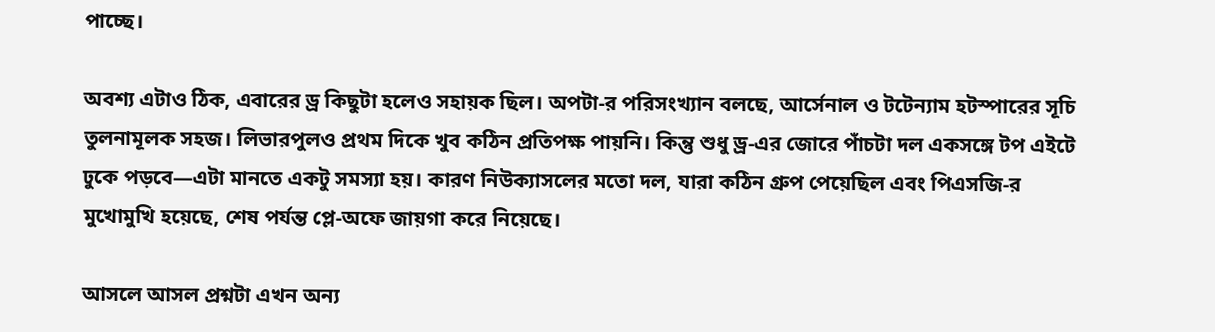পাচ্ছে।

অবশ্য এটাও ঠিক, এবারের ড্র কিছুটা হলেও সহায়ক ছিল। অপটা-র পরিসংখ্যান বলছে, আর্সেনাল ও টটেন্যাম হটস্পারের সূচি তুলনামূলক সহজ। লিভারপুলও প্রথম দিকে খুব কঠিন প্রতিপক্ষ পায়নি। কিন্তু শুধু ড্র-এর জোরে পাঁচটা দল একসঙ্গে টপ এইটে ঢুকে পড়বে—এটা মানতে একটু সমস্যা হয়। কারণ নিউক্যাসলের মতো দল, যারা কঠিন গ্রুপ পেয়েছিল এবং পিএসজি-র মুখোমুখি হয়েছে, শেষ পর্যন্ত প্লে-অফে জায়গা করে নিয়েছে।

আসলে আসল প্রশ্নটা এখন অন্য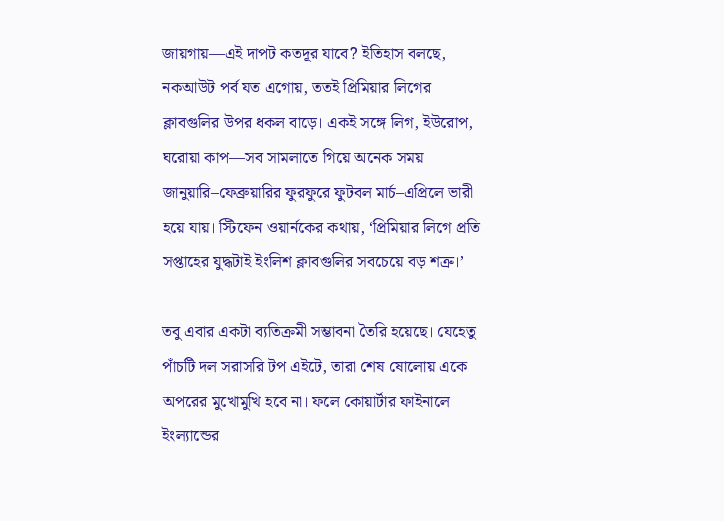জায়গায়—এই দাপট কতদূর যাবে? ইতিহাস বলছে, নকআউট পর্ব যত এগোয়, ততই প্রিমিয়ার লিগের ক্লাবগুলির উপর ধকল বাড়ে। একই সঙ্গে লিগ, ইউরোপ, ঘরোয়া কাপ—সব সামলাতে গিয়ে অনেক সময় জানুয়ারি–ফেব্রুয়ারির ফুরফুরে ফুটবল মার্চ–এপ্রিলে ভারী হয়ে যায়। স্টিফেন ওয়ার্নকের কথায়, ‘প্রিমিয়ার লিগে প্রতি সপ্তাহের যুদ্ধটাই ইংলিশ ক্লাবগুলির সবচেয়ে বড় শত্রু।’

তবু এবার একটা ব্যতিক্রমী সম্ভাবনা তৈরি হয়েছে। যেহেতু পাঁচটি দল সরাসরি টপ এইটে, তারা শেষ ষোলোয় একে অপরের মুখোমুখি হবে না। ফলে কোয়ার্টার ফাইনালে ইংল্যান্ডের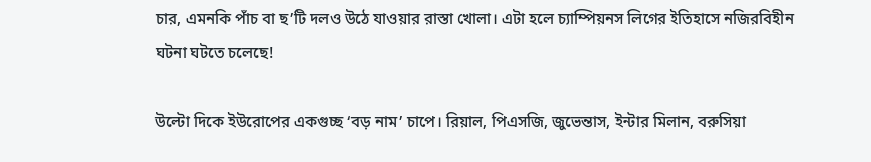চার, এমনকি পাঁচ বা ছ’টি দলও উঠে যাওয়ার রাস্তা খোলা। এটা হলে চ্যাম্পিয়নস লিগের ইতিহাসে নজিরবিহীন ঘটনা ঘটতে চলেছে!

উল্টো দিকে ইউরোপের একগুচ্ছ ‘বড় নাম’ চাপে। রিয়াল, পিএসজি, জুভেন্তাস, ইন্টার মিলান, বরুসিয়া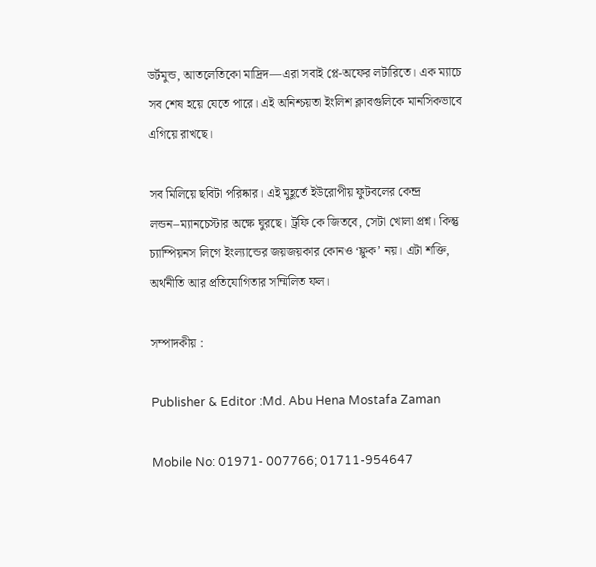ডর্টমুন্ড, আতলেতিকো মাদ্রিদ—এরা সবাই প্লে-অফের লটারিতে। এক ম্যাচে সব শেষ হয়ে যেতে পারে। এই অনিশ্চয়তা ইংলিশ ক্লাবগুলিকে মানসিকভাবে এগিয়ে রাখছে।

সব মিলিয়ে ছবিটা পরিষ্কার। এই মুহূর্তে ইউরোপীয় ফুটবলের কেন্দ্র লন্ডন–ম্যানচেস্টার অক্ষে ঘুরছে। ট্রফি কে জিতবে, সেটা খোলা প্রশ্ন। কিন্তু চ্যাম্পিয়নস লিগে ইংল্যান্ডের জয়জয়কার কোনও ‘ফ্লুক’ নয়। এটা শক্তি, অর্থনীতি আর প্রতিযোগিতার সম্মিলিত ফল।

সম্পাদকীয় :

Publisher & Editor :Md. Abu Hena Mostafa Zaman

Mobile No: 01971- 007766; 01711-954647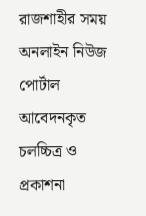রাজশাহীর সময় অনলাইন নিউজ পোর্টাল আবেদনকৃত চলচ্চিত্র ও প্রকাশনা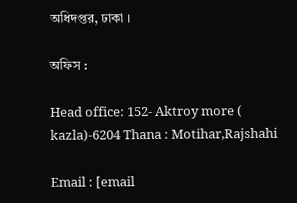অধিদপ্তর, ঢাকা ।

অফিস :

Head office: 152- Aktroy more ( kazla)-6204 Thana : Motihar,Rajshahi

Email : [email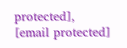protected],                    [email protected]